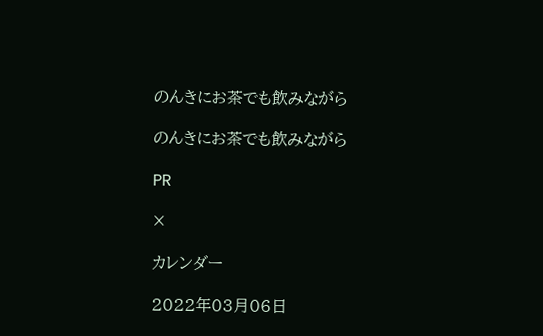のんきにお茶でも飲みながら

のんきにお茶でも飲みながら

PR

×

カレンダー

2022年03月06日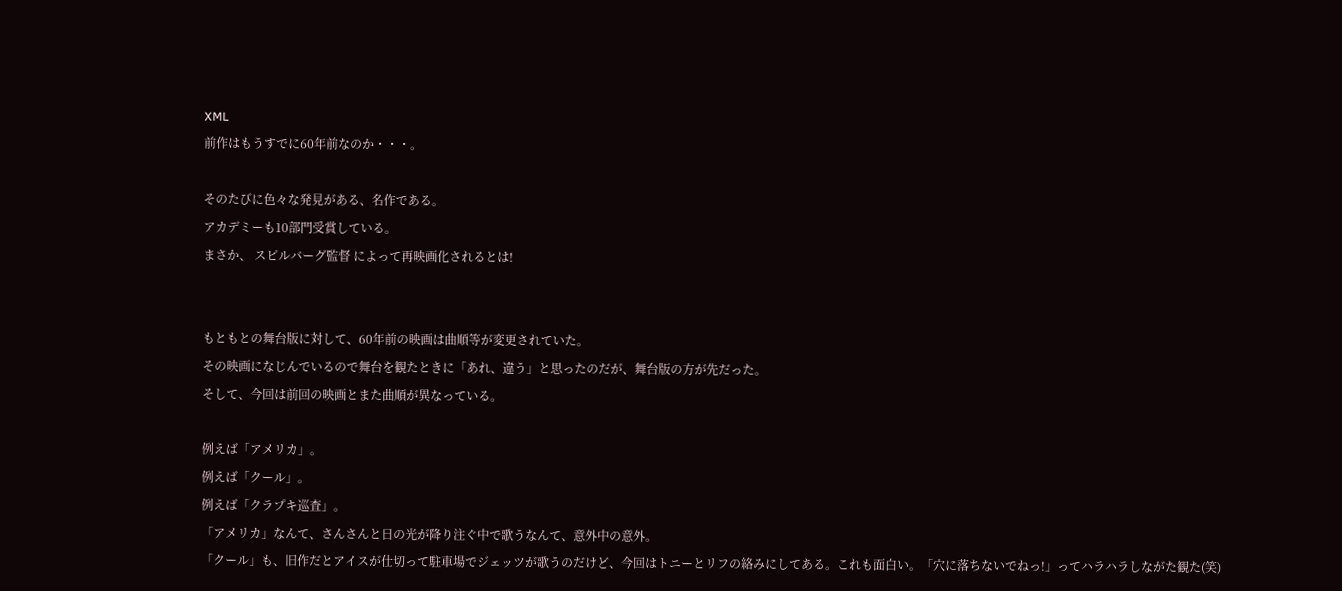XML
前作はもうすでに60年前なのか・・・。

そのたびに色々な発見がある、名作である。
アカデミーも10部門受賞している。
まさか、 スピルバーグ監督 によって再映画化されるとは!


もともとの舞台版に対して、60年前の映画は曲順等が変更されていた。
その映画になじんでいるので舞台を観たときに「あれ、違う」と思ったのだが、舞台版の方が先だった。
そして、今回は前回の映画とまた曲順が異なっている。

例えば「アメリカ」。
例えば「クール」。
例えば「クラプキ巡査」。
「アメリカ」なんて、さんさんと日の光が降り注ぐ中で歌うなんて、意外中の意外。
「クール」も、旧作だとアイスが仕切って駐車場でジェッツが歌うのだけど、今回はトニーとリフの絡みにしてある。これも面白い。「穴に落ちないでねっ!」ってハラハラしながた観た(笑)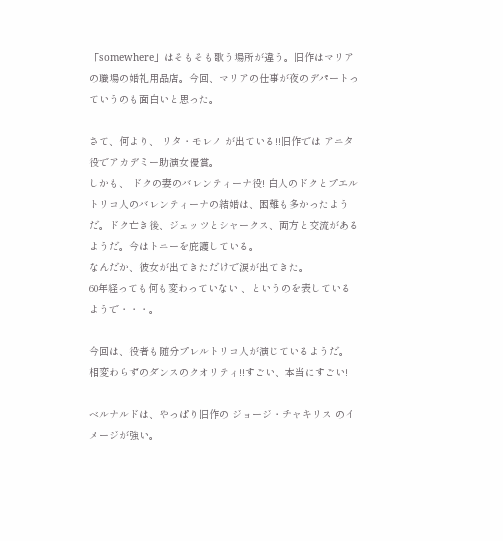「somewhere」はそもそも歌う場所が違う。旧作はマリアの職場の婚礼用品店。今回、マリアの仕事が夜のデパートっていうのも面白いと思った。

さて、何より、 リタ・モレノ が出ている!!旧作では アニタ役でアカデミー助演女優賞。
しかも、 ドクの妻のバレンティーナ役! 白人のドクとプエルトリコ人のバレンティーナの結婚は、困難も多かったようだ。ドク亡き後、ジェッツとシャークス、両方と交流があるようだ。今はトニーを庇護している。
なんだか、彼女が出てきただけで涙が出てきた。
60年経っても何も変わっていない 、というのを表しているようで・・・。

今回は、役者も随分プレルトリコ人が演じているようだ。
相変わらずのダンスのクオリティ!!すごい、本当にすごい!

ベルナルドは、やっぱり旧作の ジョージ・チャキリス のイメージが強い。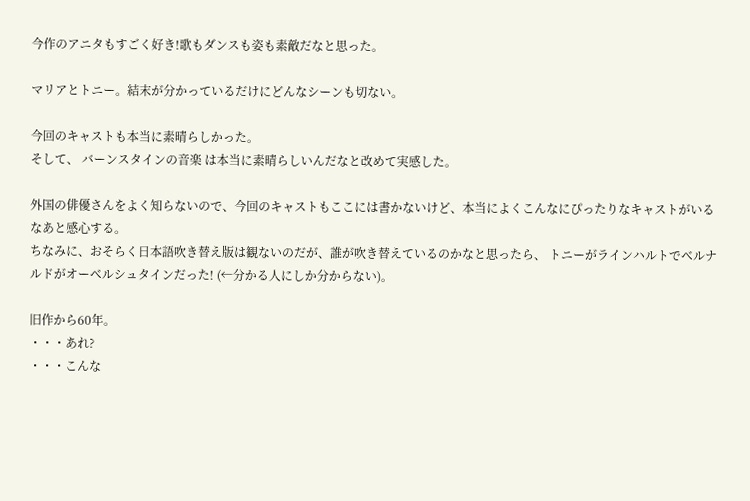今作のアニタもすごく好き!歌もダンスも姿も素敵だなと思った。

マリアとトニー。結末が分かっているだけにどんなシーンも切ない。

今回のキャストも本当に素晴らしかった。
そして、 バーンスタインの音楽 は本当に素晴らしいんだなと改めて実感した。

外国の俳優さんをよく知らないので、今回のキャストもここには書かないけど、本当によくこんなにぴったりなキャストがいるなあと感心する。
ちなみに、おそらく日本語吹き替え版は観ないのだが、誰が吹き替えているのかなと思ったら、 トニーがラインハルトでベルナルドがオーベルシュタインだった! (←分かる人にしか分からない)。

旧作から60年。
・・・あれ?
・・・こんな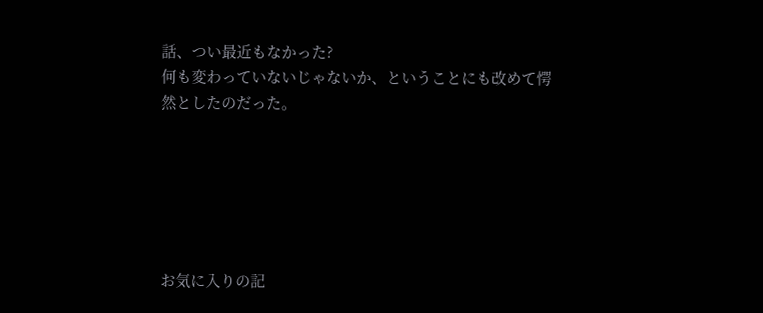話、つい最近もなかった?
何も変わっていないじゃないか、ということにも改めて愕然としたのだった。






お気に入りの記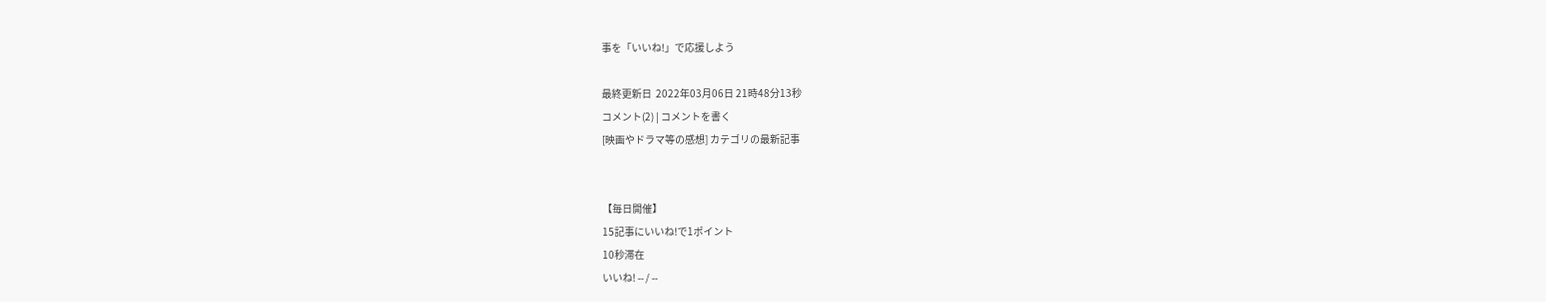事を「いいね!」で応援しよう

最終更新日  2022年03月06日 21時48分13秒
コメント(2) | コメントを書く
[映画やドラマ等の感想] カテゴリの最新記事


【毎日開催】
15記事にいいね!で1ポイント
10秒滞在
いいね! -- / --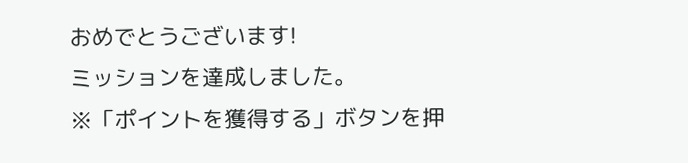おめでとうございます!
ミッションを達成しました。
※「ポイントを獲得する」ボタンを押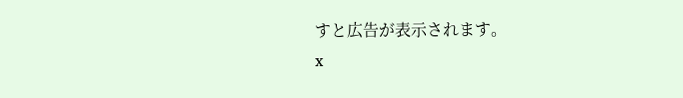すと広告が表示されます。
x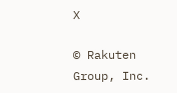X

© Rakuten Group, Inc.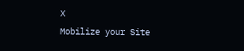X
Mobilize your Site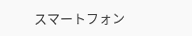スマートフォン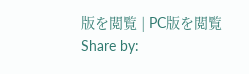版を閲覧 | PC版を閲覧
Share by: